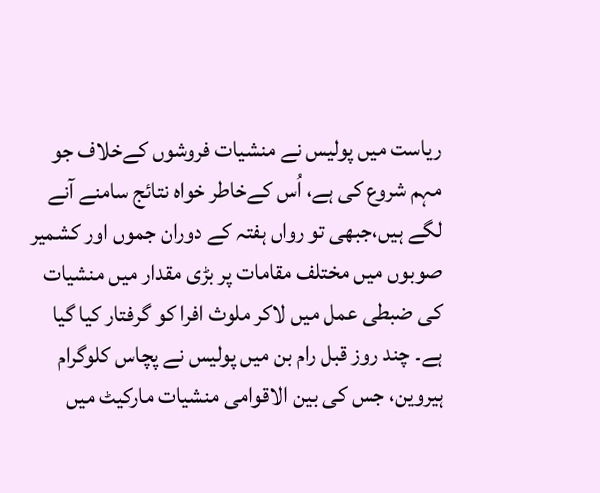ریاست میں پولیس نے منشیات فروشوں کےخلاف جو مہم شروع کی ہے، اُس کےخاطر خواہ نتائج سامنے آنے لگے ہیں،جبھی تو رواں ہفتہ کے دوران جموں اور کشمیر صوبوں میں مختلف مقامات پر بڑی مقدار میں منشیات کی ضبطی عمل میں لاکر ملوث افرا کو گرفتار کیا گیا ہے۔ چند روز قبل رام بن میں پولیس نے پچاس کلوگرام ہیروین، جس کی بین الاقوامی منشیات مارکیٹ میں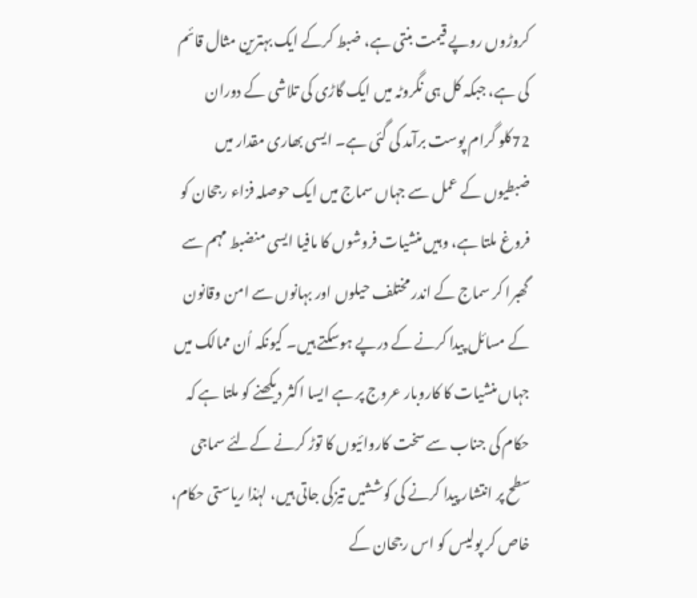کروڑوں روپے قیمت بنتی ہے، ضبط کرکے ایک بہترین مثال قائم کی ہے، جبکہ کل ہی نگروٹہ میں ایک گاڑی کی تلاشی کے دوران 72کلو گرام پوست برآمد کی گئی ہے۔ ایسی بھاری مقدار میں ضبطیوں کے عمل سے جہاں سماج میں ایک حوصلہ فزاء رجحان کو فروغ ملتا ہے، وہیں منشیات فروشوں کا مافیا ایسی منضبط مہم سے گھبرا کر سماج کے اندر مختلف حیلوں اور بہانوں سے امن وقانون کے مسائل پیدا کرنے کے درپے ہوسکتے ہیں۔ کیونکہ اُن ممالک میں جہاں منشیات کا کاروبار عروج پر ہے ایسا اکثر دیکھنے کو ملتا ہے کہ حکام کی جناب سے سخت کاروائیوں کا توڑ کرنے کےلئے سماجی سطح پر انتشار پیدا کرنے کی کوششیں تیزکی جاتی ہیں، لہٰذا ریاستی حکام، خاص کر پولیس کو اس رجحان کے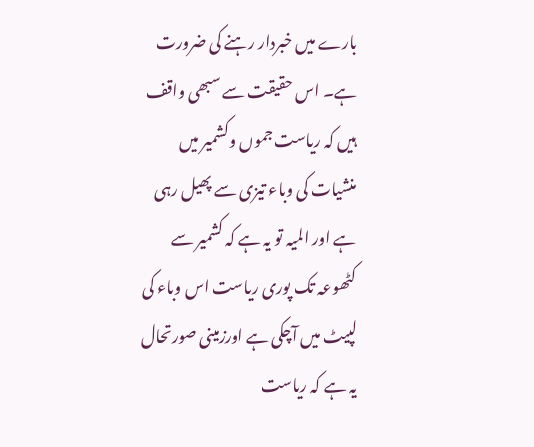بارے میں خبردار رہنے کی ضرورت ہے۔ اس حقیقت سے سبھی واقف ہیں کہ ریاست جموں وکشمیر میں منشیات کی وباء تیزی سے پھیل رہی ہے اور المیہ تو یہ ہے کہ کشمیر سے کٹھوعہ تک پوری ریاست اس وباء کی لپیٹ میں آچکی ہے اورزمینی صورتحال یہ ہے کہ ریاست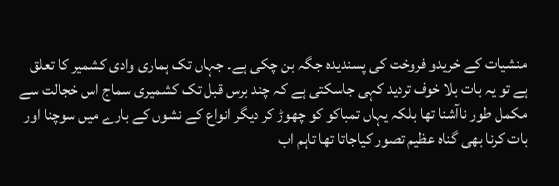منشیات کے خریدو فروخت کی پسندیدہ جگہ بن چکی ہے۔ جہاں تک ہماری وادی کشمیر کا تعلق ہے تو یہ بات بلا خوف تردید کہی جاسکتی ہے کہ چند برس قبل تک کشمیری سماج اس خجالت سے مکمل طور ناآشنا تھا بلکہ یہاں تمباکو کو چھوڑ کر دیگر انواع کے نشوں کے بارے میں سوچنا اور بات کرنا بھی گناہ عظیم تصور کیاجاتا تھا تاہم اب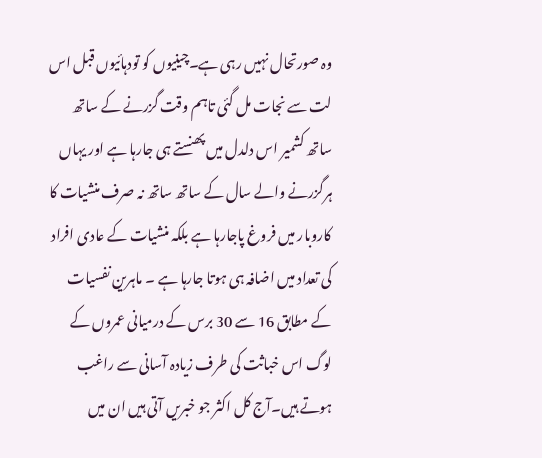وہ صورتحال نہیں رہی ہے۔چینیوں کو تودہائیوں قبل اس لت سے نجات مل گئی تاہم وقت گزرنے کے ساتھ ساتھ کشمیر اس دلدل میں پھنستے ہی جارہا ہے اور یہاں ہرگزرنے والے سال کے ساتھ ساتھ نہ صرف منشیات کا کاروبار میں فروغ پاجارہا ہے بلکہ منشیات کے عادی افراد کی تعداد میں اضافہ ہی ہوتا جارہا ہے ۔ ماہرین نفسیات کے مطابق 16 سے 30 برس کے درمیانی عمروں کے لوگ اس خباثت کی طرف زیادہ آسانی سے راغب ہوتے ہیں۔آج کل اکثر جو خبریں آتی ہیں ان میں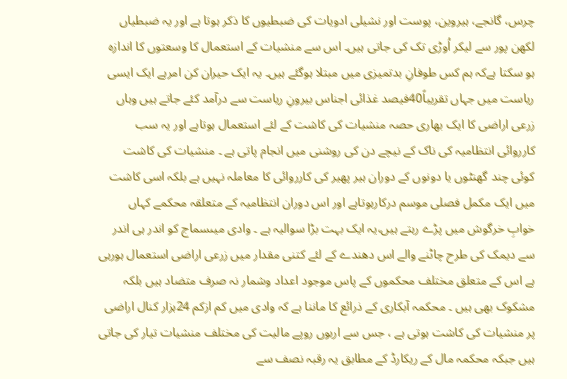چرس، گانجے، ہیروین، پوست اور نشیلی ادویات کی ضبطیوں کا ذکر ہوتا ہے اور یہ ضبطیاں لکھن پور سے لیکر اُوڑی تک کی جاتی ہیں۔ اس سے منشیات کے استعمال کا وسعتوں کا اندازہ ہو سکتا ہےکہ ہم کس طوفانِ بدتمیزی میں مبتلا ہوگئے ہیں۔ یہ ایک حیران کن امرہے ایک ایسی ریاست میں جہاں تقریباً40فیصد غذائی اجناس بیرونِ ریاست سے درآمد کئے جاتے ہیں وہاں زرعی اراضی کا ایک بھاری حصہ منشیات کی کاشت کے لئے استعمال ہوتاہے اور یہ سب کارروائی انتظامیہ کی ناک کے نیچے دن کی روشنی میں انجام پاتی ہے ۔ منشیات کی کاشت کوئی چند گھنٹوں یا دونوں کے دوران ہیر پھیر کی کارروائی کا معاملہ نہیں ہے بلکہ اسی کاشت میں ایک مکمل فصلی موسم درکارہوتاہے اور اس دوران انتظامیہ کے متعلقہ محکمے کہاں خوابِ خرگوش میں پڑے رہتے ہیں،یہ ایک بہت بڑا سوالیہ ہے ۔ وادی میںسماج کو اندر ہی اندر سے دیمک کی طرح چاٹنے والے اس دھندے کے لئے کتنی مقدار میں زرعی اراضی استعمال ہورہی ہے اس کے متعلق مختلف محکموں کے پاس موجود اعداد وشمار نہ صرف متضاد ہیں بلکہ مشکوک بھی ہیں ۔ محکمہ آبکاری کے ذرائع کا ماننا ہے کہ وادی میں کم ازکم 24ہزار کنال اراضی پر منشیات کی کاشت ہوتی ہے ، جس سے اربوں روپے مالیت کی مختلف منشیات تیار کی جاتی ہیں جبکہ محکمہ مال کے ریکارڈ کے مطابق یہ رقبہ نصف سے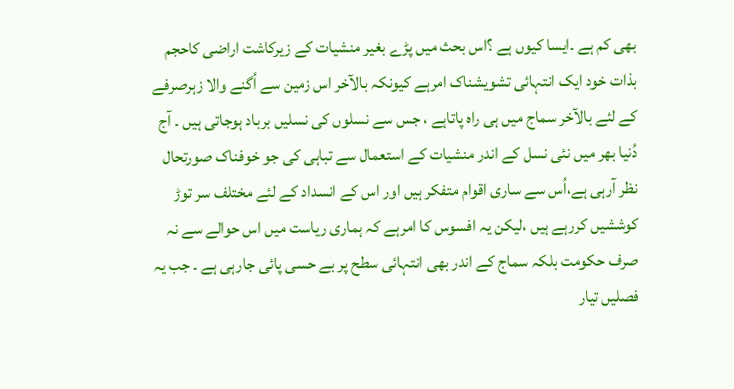بھی کم ہے ۔ایسا کیوں ہے ؟اس بحث میں پڑے بغیر منشیات کے زیرکاشت اراضی کاحجم بذات خود ایک انتہائی تشویشناک امرہے کیونکہ بالآخر اس زمین سے اُگنے والا زہرصرفے کے لئے بالآخر سماج میں ہی راہ پاتاہے ، جس سے نسلوں کی نسلیں برباد ہوجاتی ہیں ۔ آج دُنیا بھر میں نئی نسل کے اندر منشیات کے استعمال سے تباہی کی جو خوفناک صورتحال نظر آرہی ہے،اُس سے ساری اقوام متفکر ہیں اور اس کے انسداد کے لئے مختلف سر توڑ کوششیں کررہے ہیں ،لیکن یہ افسوس کا امرہے کہ ہماری ریاست میں اس حوالے سے نہ صرف حکومت بلکہ سماج کے اندر بھی انتہائی سطح پر بے حسی پائی جارہی ہے ۔ جب یہ فصلیں تیار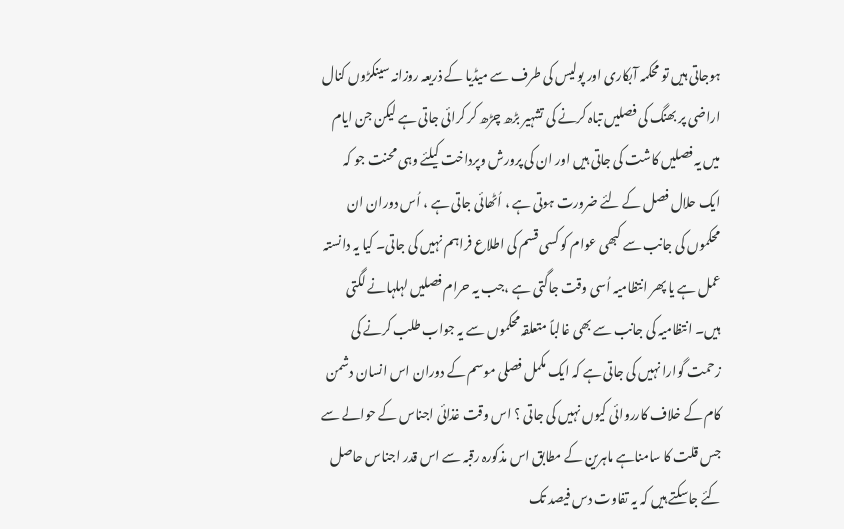ہوجاتی ہیں تو محکمہ آبکاری اور پولیس کی طرف سے میڈیا کے ذریعہ روزانہ سینکڑوں کنال اراضی پر بھنگ کی فصلیں تباہ کرنے کی تشہیر بڑھ چڑھ کر کرائی جاتی ہے لیکن جن ایام میں یہ فصلیں کاشت کی جاتی ہیں اور ان کی پرورش وپرداخت کیلئے وہی محنت جو کہ ایک حلال فصل کے لئے ضرورت ہوتی ہے ، اُٹھائی جاتی ہے ، اُس دوران ان محکموں کی جانب سے کبھی عوام کو کسی قسم کی اطلاع فراہم نہیں کی جاتی۔ کیا یہ دانستہ عمل ہے یا پھر انتظامیہ اُسی وقت جاگتی ہے ،جب یہ حرام فصلیں لہلہانے لگتی ہیں۔ انتظامیہ کی جانب سے بھی غالباً متعلقہ محکموں سے یہ جواب طلب کرنے کی زحمت گوارا نہیں کی جاتی ہے کہ ایک مکمل فصلی موسم کے دوران اس انسان دشمن کام کے خلاف کارروائی کیوں نہیں کی جاتی ؟ اس وقت غذائی اجناس کے حوالے سے جس قلت کا سامناہے ماہرین کے مطابق اس مذکورہ رقبہ سے اس قدر اجناس حاصل کئے جاسکتے ہیں کہ یہ تفاوت دس فیصد تک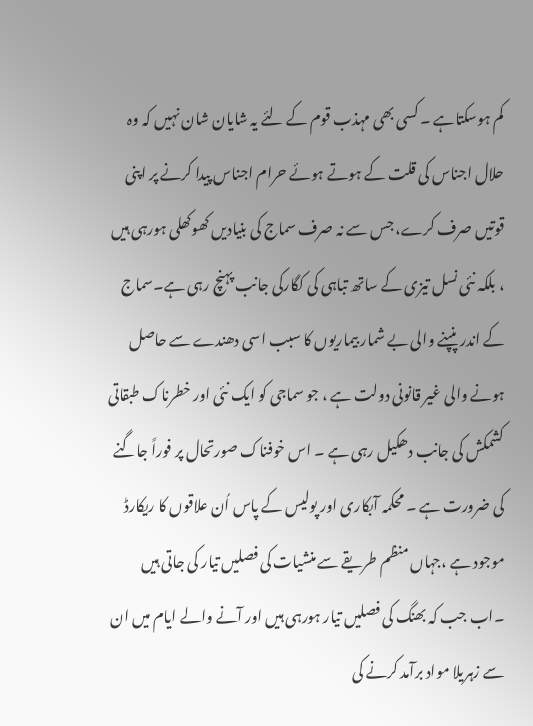کم ہوسکتاہے ۔ کسی بھی مہذب قوم کے لئے یہ شایان شان نہیں کہ وہ حلال اجناس کی قلت کے ہوتے ہوئے حرام اجناس پیدا کرنے پر اپنی قوتیں صرف کرے، جس سے نہ صرف سماج کی بنیادیں کھوکھلی ہورہی ہیں ، بلکہ نئی نسل تیزی کے ساتھ تباہی کی کگارکی جانب پہنچ رہی ہے۔سماج کے اندر پنپنے والی بے شمار بیماریوں کا سبب اسی دھندے سے حاصل ہونے والی غیر قانونی دولت ہے ، جو سماجی کو ایک نئی اور خطرناک طبقاتی کشمکش کی جانب دھکیل رہی ہے ۔ اس خوفناک صورتحال پر فوراً جاگنے کی ضرورت ہے ۔ محکمہ آبکاری اور پولیس کے پاس اُن علاقوں کا ریکارڈ موجود ہے ،جہاں منظم طریقے سے منشیات کی فصلیں تیار کی جاتی ہیں ۔اب جب کہ بھنگ کی فصلیں تیار ہورہی ہیں اور آنے والے ایام میں ان سے زہریلا مواد برآمد کرنے کی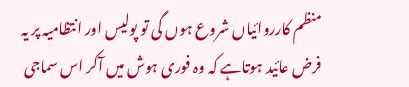منظم کارروائیاں شروع ہوں گی تو پولیس اور انتظامیہ پر یہ فرض عائید ہوتاہے کہ وہ فوری ہوش میں آکر اس سماجی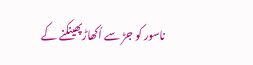ناسور کو جڑ سے اُکھاڑپھینکنے کے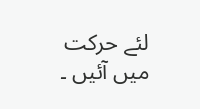لئے حرکت میں آئیں ۔